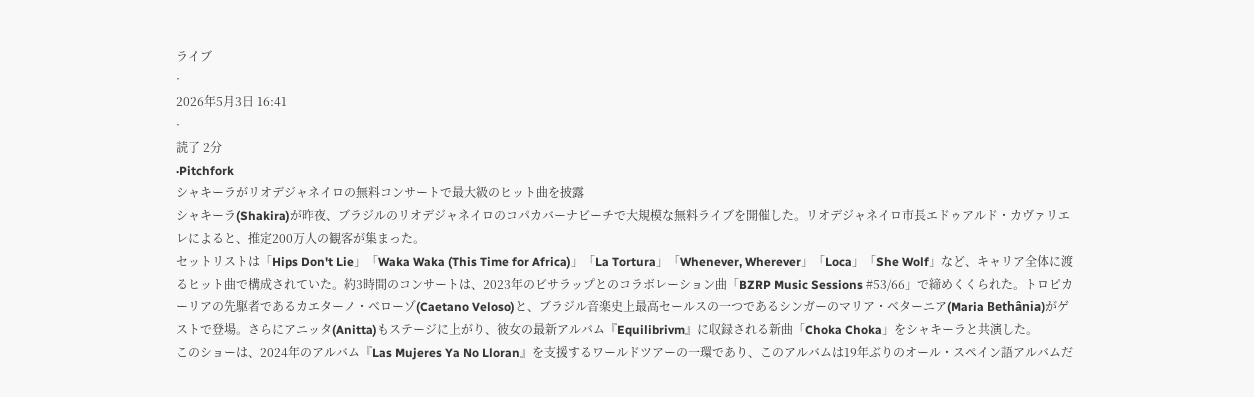ライブ
·
2026年5月3日 16:41
·
読了 2分
·Pitchfork
シャキーラがリオデジャネイロの無料コンサートで最大級のヒット曲を披露
シャキーラ(Shakira)が昨夜、ブラジルのリオデジャネイロのコパカバーナビーチで大規模な無料ライブを開催した。リオデジャネイロ市長エドゥアルド・カヴァリエレによると、推定200万人の観客が集まった。
セットリストは「Hips Don't Lie」「Waka Waka (This Time for Africa)」「La Tortura」「Whenever, Wherever」「Loca」「She Wolf」など、キャリア全体に渡るヒット曲で構成されていた。約3時間のコンサートは、2023年のビサラップとのコラボレーション曲「BZRP Music Sessions #53/66」で締めくくられた。トロピカーリアの先駆者であるカエターノ・ベローゾ(Caetano Veloso)と、ブラジル音楽史上最高セールスの一つであるシンガーのマリア・ベターニア(Maria Bethânia)がゲストで登場。さらにアニッタ(Anitta)もステージに上がり、彼女の最新アルバム『Equilibrivm』に収録される新曲「Choka Choka」をシャキーラと共演した。
このショーは、2024年のアルバム『Las Mujeres Ya No Lloran』を支援するワールドツアーの一環であり、このアルバムは19年ぶりのオール・スペイン語アルバムだ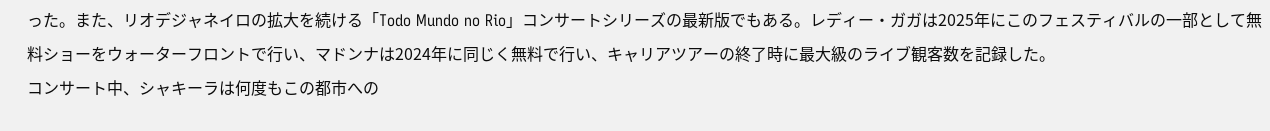った。また、リオデジャネイロの拡大を続ける「Todo Mundo no Rio」コンサートシリーズの最新版でもある。レディー・ガガは2025年にこのフェスティバルの一部として無料ショーをウォーターフロントで行い、マドンナは2024年に同じく無料で行い、キャリアツアーの終了時に最大級のライブ観客数を記録した。
コンサート中、シャキーラは何度もこの都市への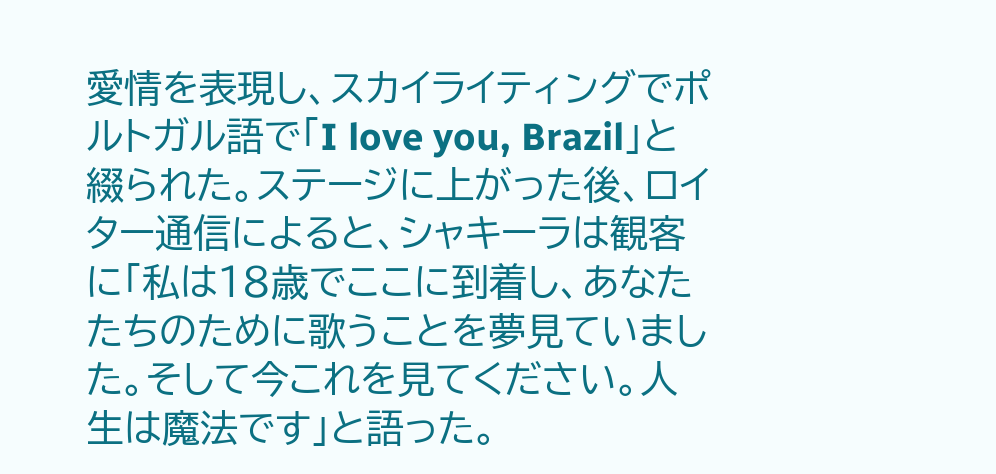愛情を表現し、スカイライティングでポルトガル語で「I love you, Brazil」と綴られた。ステージに上がった後、ロイター通信によると、シャキーラは観客に「私は18歳でここに到着し、あなたたちのために歌うことを夢見ていました。そして今これを見てください。人生は魔法です」と語った。